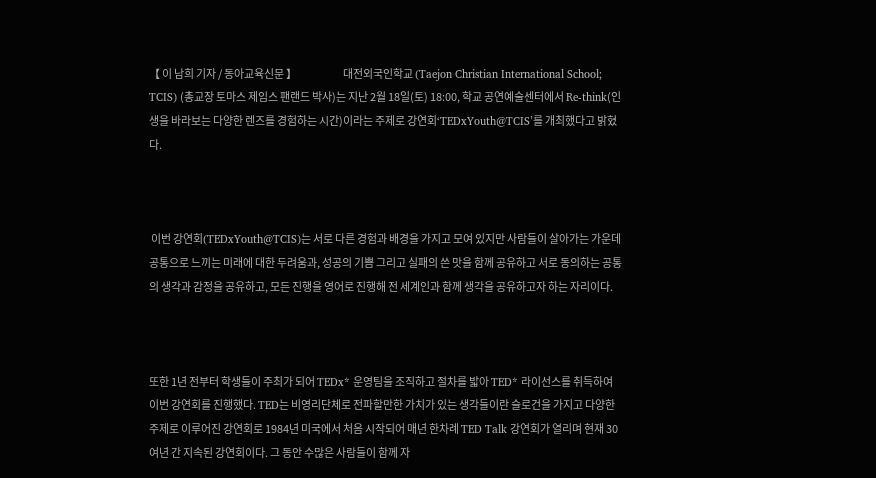【 이 남희 기자 / 동아교육신문 】                       대전외국인학교 (Taejon Christian International School; TCIS) (총교장 토마스 제임스 팬랜드 박사)는 지난 2월 18일(토) 18:00, 학교 공연예술센터에서 Re-think(인생을 바라보는 다양한 렌즈를 경험하는 시간)이라는 주제로 강연회‘TEDxYouth@TCIS’를 개최했다고 밝혔다.



 이번 강연회(TEDxYouth@TCIS)는 서로 다른 경험과 배경을 가지고 모여 있지만 사람들이 살아가는 가운데 공통으로 느끼는 미래에 대한 두려움과, 성공의 기쁨 그리고 실패의 쓴 맛을 함께 공유하고 서로 동의하는 공통의 생각과 감정을 공유하고, 모든 진행을 영어로 진행해 전 세계인과 함께 생각을 공유하고자 하는 자리이다.



또한 1년 전부터 학생들이 주최가 되어 TEDx* 운영팀을 조직하고 절차를 밟아 TED* 라이선스를 취득하여 이번 강연회를 진행했다. TED는 비영리단체로 전파할만한 가치가 있는 생각들이란 슬로건을 가지고 다양한 주제로 이루어진 강연회로 1984년 미국에서 처음 시작되어 매년 한차례 TED Talk 강연회가 열리며 현재 30여년 간 지속된 강연회이다. 그 동안 수많은 사람들이 함께 자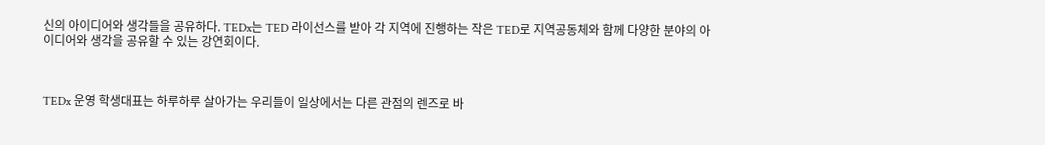신의 아이디어와 생각들을 공유하다. TEDx는 TED 라이선스를 받아 각 지역에 진행하는 작은 TED로 지역공동체와 함께 다양한 분야의 아이디어와 생각을 공유할 수 있는 강연회이다.



TEDx 운영 학생대표는 하루하루 살아가는 우리들이 일상에서는 다른 관점의 렌즈로 바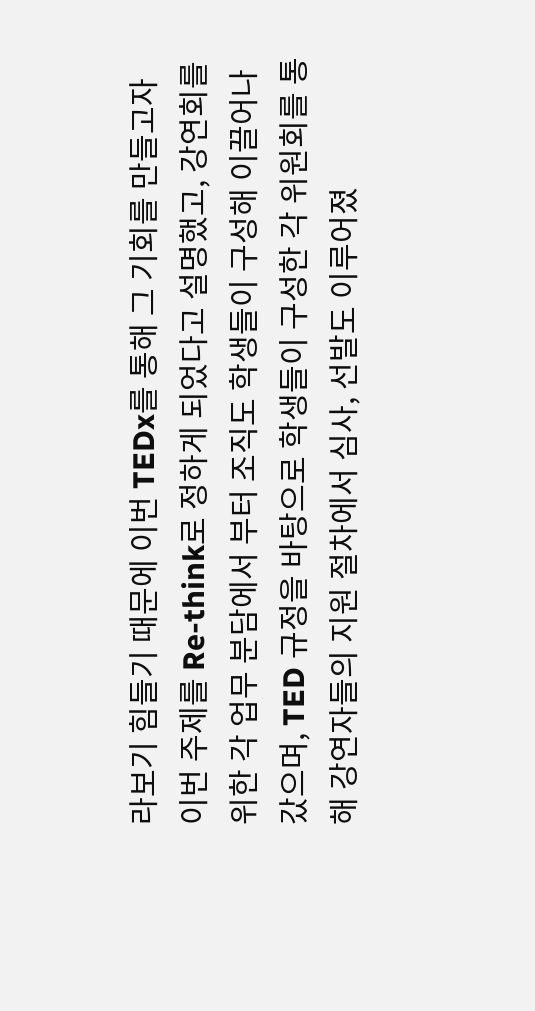라보기 힘들기 때문에 이번 TEDx를 통해 그 기회를 만들고자 이번 주제를 Re-think로 정하게 되었다고 설명했고, 강연회를 위한 각 업무 분담에서 부터 조직도 학생들이 구성해 이끌어나갔으며, TED 규정을 바탕으로 학생들이 구성한 각 위원회를 통해 강연자들의 지원 절차에서 심사, 선발도 이루어졌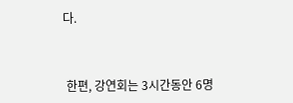다.



 한편, 강연회는 3시간동안 6명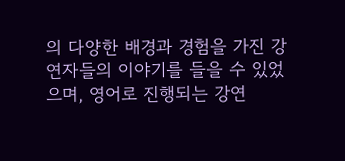의 다양한 배경과 경험을 가진 강연자들의 이야기를 들을 수 있었으며, 영어로 진행되는 강연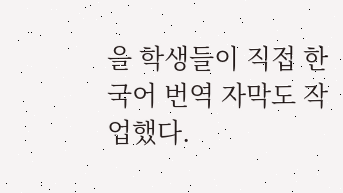을 학생들이 직접 한국어 번역 자막도 작업했다.